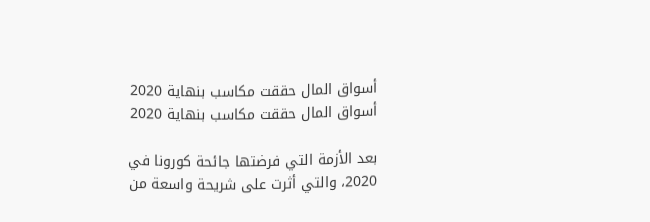أسواق المال حققت مكاسب بنهاية 2020
أسواق المال حققت مكاسب بنهاية 2020

بعد الأزمة التي فرضتها جائحة كورونا في 2020، والتي أثرت على شريحة واسعة من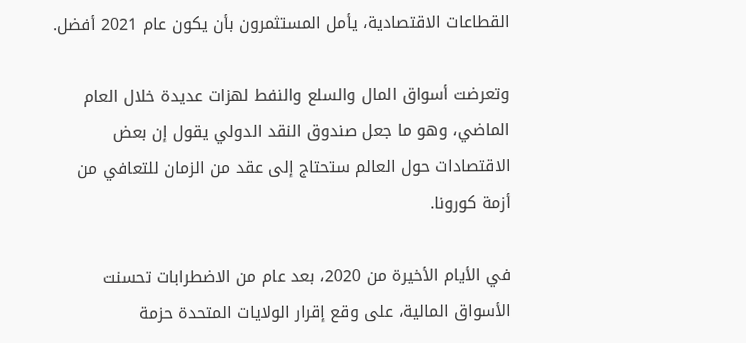القطاعات الاقتصادية، يأمل المستثمرون بأن يكون عام 2021 أفضل.

وتعرضت أسواق المال والسلع والنفط لهزات عديدة خلال العام الماضي، وهو ما جعل صندوق النقد الدولي يقول إن بعض الاقتصادات حول العالم ستحتاج إلى عقد من الزمان للتعافي من أزمة كورونا.

في الأيام الأخيرة من 2020، بعد عام من الاضطرابات تحسنت الأسواق المالية، على وقع إقرار الولايات المتحدة حزمة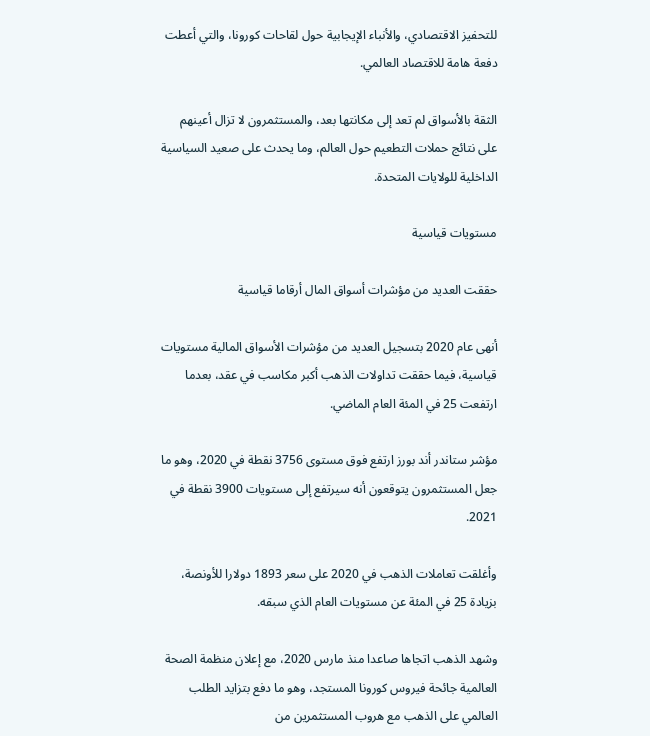للتحفيز الاقتصادي، والأنباء الإيجابية حول لقاحات كورونا، والتي أعطت دفعة هامة للاقتصاد العالمي.

الثقة بالأسواق لم تعد إلى مكانتها بعد، والمستثمرون لا تزال أعينهم على نتائج حملات التطعيم حول العالم، وما يحدث على صعيد السياسية الداخلية للولايات المتحدة.

مستويات قياسية

حققت العديد من مؤشرات أسواق المال أرقاما قياسية

أنهى عام 2020 بتسجيل العديد من مؤشرات الأسواق المالية مستويات قياسية، فيما حققت تداولات الذهب أكبر مكاسب في عقد، بعدما ارتفعت 25 في المئة العام الماضي.

مؤشر ستاندر أند بورز ارتفع فوق مستوى 3756 نقطة في 2020، وهو ما جعل المستثمرون يتوقعون أنه سيرتفع إلى مستويات 3900 نقطة في 2021.

وأغلقت تعاملات الذهب في 2020 على سعر 1893 دولارا للأونصة، بزيادة 25 في المئة عن مستويات العام الذي سبقه.

وشهد الذهب اتجاها صاعدا منذ مارس 2020، مع إعلان منظمة الصحة العالمية جائحة فيروس كورونا المستجد، وهو ما دفع بتزايد الطلب العالمي على الذهب مع هروب المستثمرين من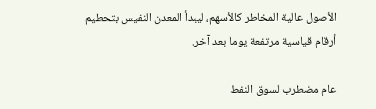الأصول عالية المخاطر كالأسهم، ليبدأ المعدن النفيس بتحطيم أرقام قياسية مرتفعة يوما بعد آخر.

عام مضطرب لسوق النفط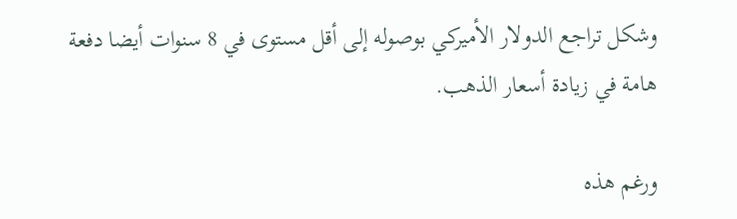وشكل تراجع الدولار الأميركي بوصوله إلى أقل مستوى في 8 سنوات أيضا دفعة هامة في زيادة أسعار الذهب.

ورغم هذه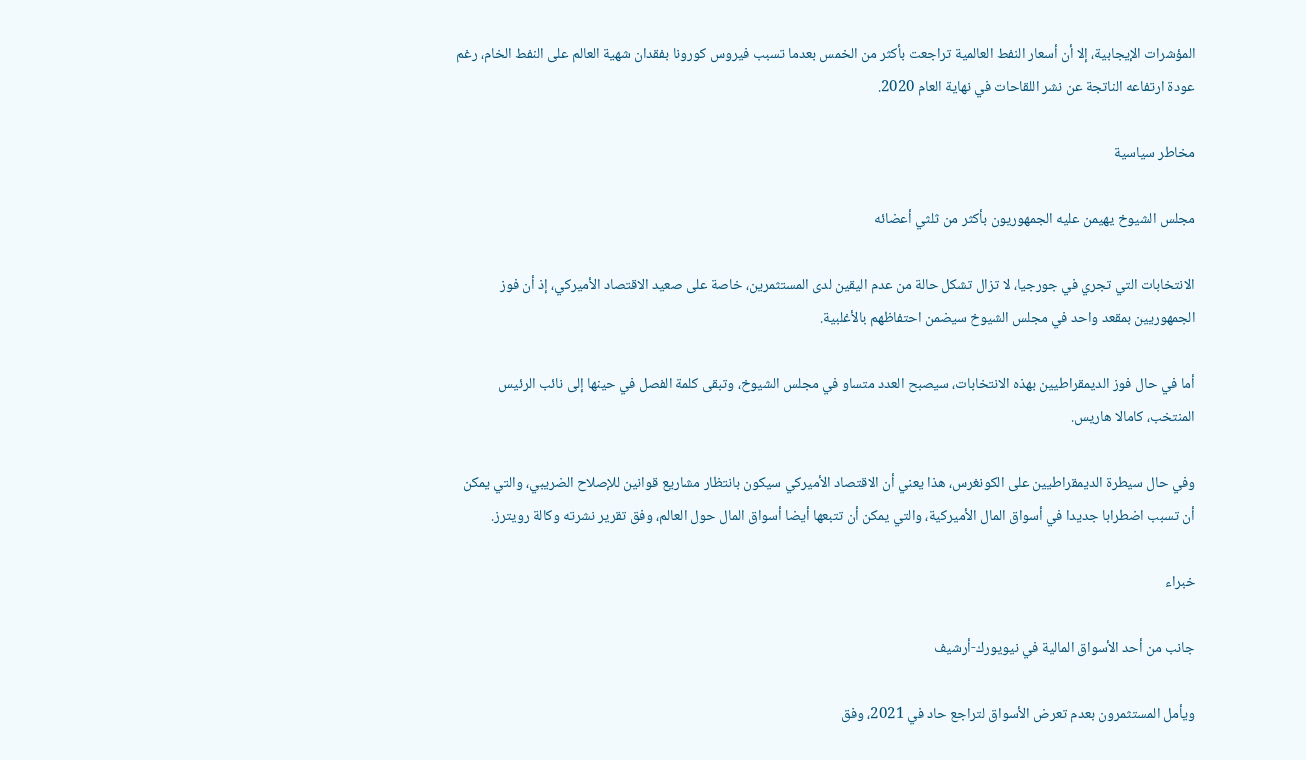المؤشرات الإيجابية، إلا أن أسعار النفط العالمية تراجعت بأكثر من الخمس بعدما تسبب فيروس كورونا بفقدان شهية العالم على النفط الخام، رغم عودة ارتفاعه الناتجة عن نشر اللقاحات في نهاية العام 2020.

مخاطر سياسية

مجلس الشيوخ يهيمن عليه الجمهوريون بأكثر من ثلثي أعضائه

الانتخابات التي تجري في جورجيا، لا تزال تشكل حالة من عدم اليقين لدى المستثمرين، خاصة على صعيد الاقتصاد الأميركي، إذ أن فوز الجمهوريين بمقعد واحد في مجلس الشيوخ سيضمن احتفاظهم بالأغلبية.

أما في حال فوز الديمقراطيين بهذه الانتخابات، سيصبح العدد متساو في مجلس الشيوخ، وتبقى كلمة الفصل في حينها إلى نائب الرئيس المنتخب، كامالا هاريس.

وفي حال سيطرة الديمقراطيين على الكونغرس، هذا يعني أن الاقتصاد الأميركي سيكون بانتظار مشاريع قوانين للإصلاح الضريبي، والتي يمكن أن تسبب اضطرابا جديدا في أسواق المال الأميركية، والتي يمكن أن تتبعها أيضا أسواق المال حول العالم، وفق تقرير نشرته وكالة رويترز.

خبراء

جانب من أحد الأسواق المالية في نيويورك-أرشيف

ويأمل المستثمرون بعدم تعرض الأسواق لتراجع حاد في 2021، وفق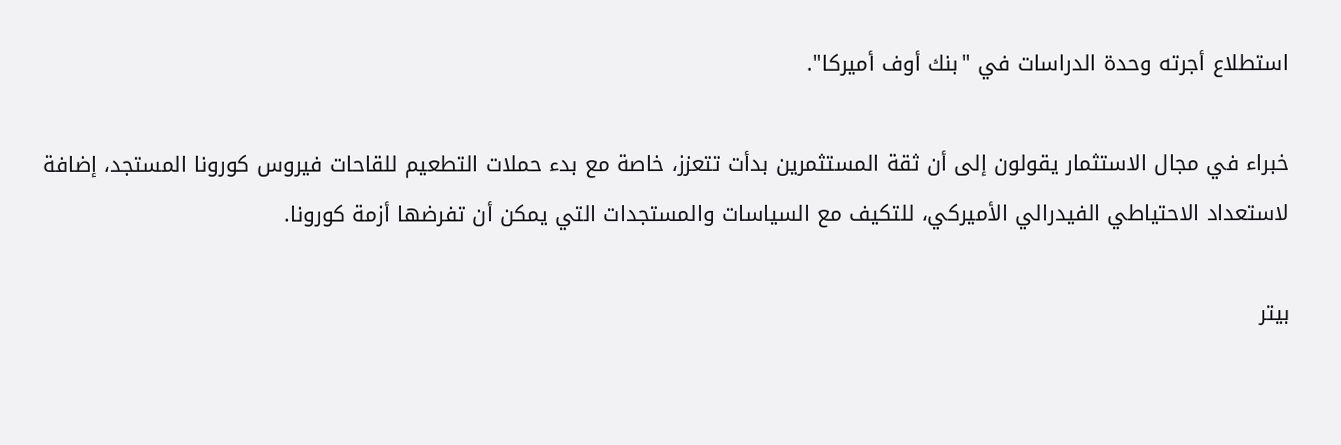استطلاع أجرته وحدة الدراسات في "بنك أوف أميركا".

خبراء في مجال الاستثمار يقولون إلى أن ثقة المستثمرين بدأت تتعزز، خاصة مع بدء حملات التطعيم للقاحات فيروس كورونا المستجد، إضافة لاستعداد الاحتياطي الفيدرالي الأميركي، للتكيف مع السياسات والمستجدات التي يمكن أن تفرضها أزمة كورونا.

بيتر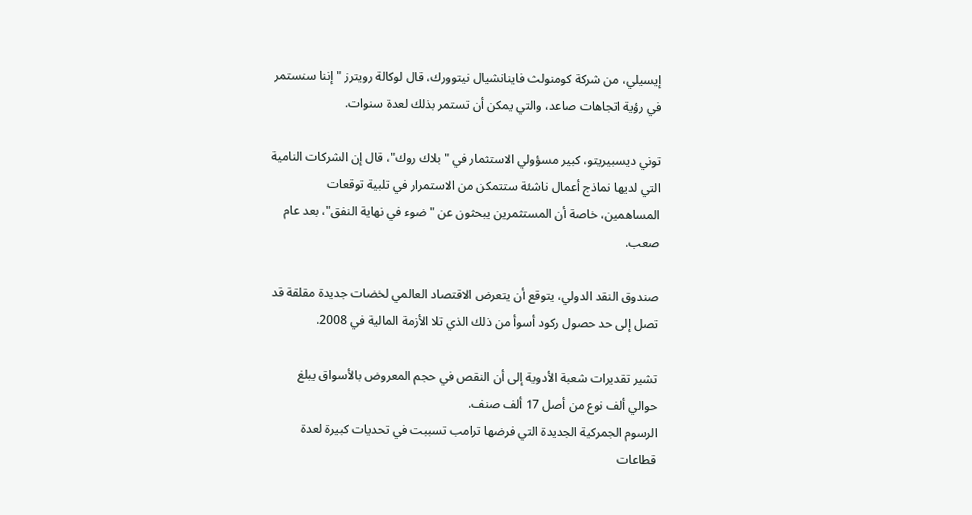إيسيلي، من شركة كومنولث فاينانشيال نيتوورك، قال لوكالة رويترز " إننا سنستمر في رؤية اتجاهات صاعد، والتي يمكن أن تستمر بذلك لعدة سنوات.

توني ديسبيريتو، كبير مسؤولي الاستثمار في "بلاك روك"، قال إن الشركات النامية التي لديها نماذج أعمال ناشئة ستتمكن من الاستمرار في تلبية توقعات المساهمين، خاصة أن المستثمرين يبحثون عن "ضوء في نهاية النفق"، بعد عام صعب.

صندوق النقد الدولي، يتوقع أن يتعرض الاقتصاد العالمي لخضات جديدة مقلقة قد تصل إلى حد حصول ركود أسوأ من ذلك الذي تلا الأزمة المالية في 2008.

تشير تقديرات شعبة الأدوية إلى أن النقص في حجم المعروض بالأسواق يبلغ حوالي ألف نوع من أصل 17 ألف صنف.
الرسوم الجمركية الجديدة التي فرضها ترامب تسببت في تحديات كبيرة لعدة قطاعات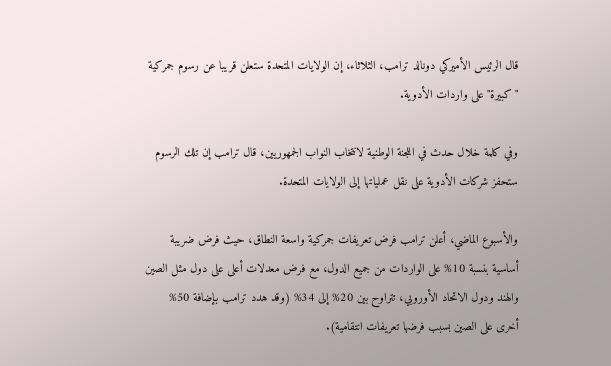قال الرئيس الأميركي دونالد ترامب، الثلاثاء، إن الولايات المتحدة ستعلن قريبا عن رسوم جمركية "كبيرة" على واردات الأدوية.

وفي كلمة خلال حدث في اللجنة الوطنية لانتخاب النواب الجمهوريين، قال ترامب إن تلك الرسوم ستحفز شركات الأدوية على نقل عملياتها إلى الولايات المتحدة.

والأسبوع الماضي، أعلن ترامب فرض تعريفات جمركية واسعة النطاق، حيث فرض ضريبة أساسية بنسبة 10% على الواردات من جميع الدول، مع فرض معدلات أعلى على دول مثل الصين والهند ودول الاتحاد الأوروبي، تتراوح بين 20% إلى 34% (وقد هدد ترامب بإضافة 50% أخرى على الصين بسبب فرضها تعريفات انتقامية).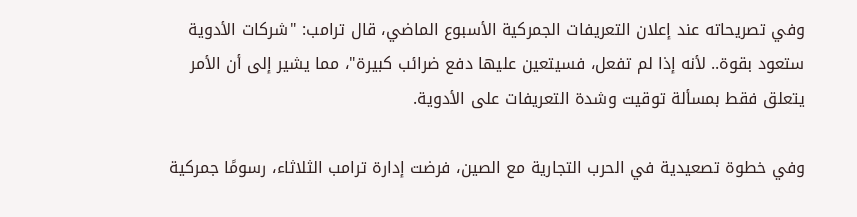وفي تصريحاته عند إعلان التعريفات الجمركية الأسبوع الماضي، قال ترامب: "شركات الأدوية ستعود بقوة.. لأنه إذا لم تفعل، فسيتعين عليها دفع ضرائب كبيرة"، مما يشير إلى أن الأمر يتعلق فقط بمسألة توقيت وشدة التعريفات على الأدوية.

وفي خطوة تصعيدية في الحرب التجارية مع الصين، فرضت إدارة ترامب الثلاثاء، رسومًا جمركية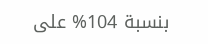بنسبة 104% على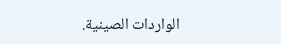الواردات الصينية.